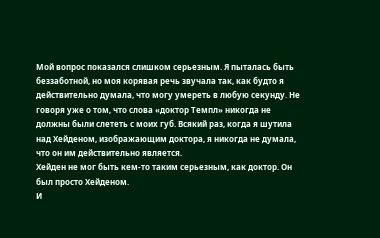Мой вопрос показался слишком серьезным. Я пыталась быть беззаботной, но моя корявая речь звучала так, как будто я действительно думала, что могу умереть в любую секунду. Не говоря уже о том, что слова «доктор Темпл» никогда не должны были слететь с моих губ. Всякий раз, когда я шутила над Хейденом, изображающим доктора, я никогда не думала, что он им действительно является.
Хейден не мог быть кем-то таким серьезным, как доктор. Он был просто Хейденом.
И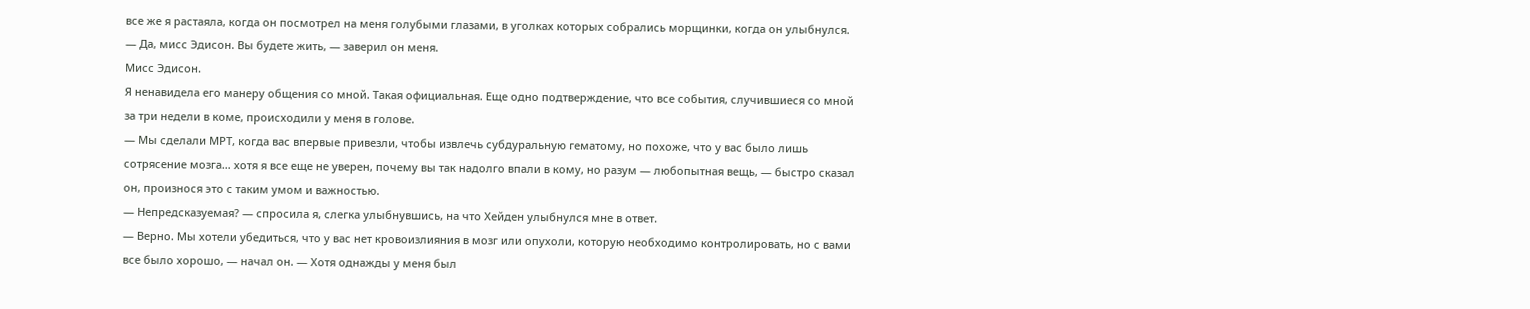все же я растаяла, когда он посмотрел на меня голубыми глазами, в уголках которых собрались морщинки, когда он улыбнулся.
― Да, мисс Эдисон. Вы будете жить, ― заверил он меня.
Мисс Эдисон.
Я ненавидела его манеру общения со мной. Такая официальная. Еще одно подтверждение, что все события, случившиеся со мной за три недели в коме, происходили у меня в голове.
― Мы сделали МРТ, когда вас впервые привезли, чтобы извлечь субдуральную гематому, но похоже, что у вас было лишь сотрясение мозга… хотя я все еще не уверен, почему вы так надолго впали в кому, но разум ― любопытная вещь, ― быстро сказал он, произнося это с таким умом и важностью.
― Непредсказуемая? ― спросила я, слегка улыбнувшись, на что Хейден улыбнулся мне в ответ.
― Верно. Мы хотели убедиться, что у вас нет кровоизлияния в мозг или опухоли, которую необходимо контролировать, но с вами все было хорошо, ― начал он. ― Хотя однажды у меня был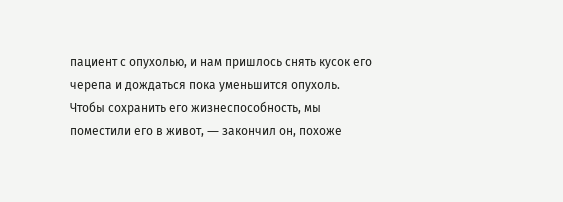пациент с опухолью, и нам пришлось снять кусок его черепа и дождаться пока уменьшится опухоль. Чтобы сохранить его жизнеспособность, мы поместили его в живот, ― закончил он, похоже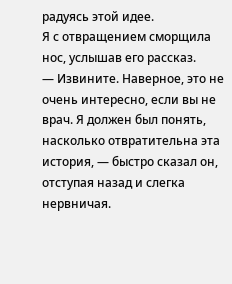радуясь этой идее.
Я с отвращением сморщила нос, услышав его рассказ.
― Извините. Наверное, это не очень интересно, если вы не врач. Я должен был понять, насколько отвратительна эта история, ― быстро сказал он, отступая назад и слегка нервничая.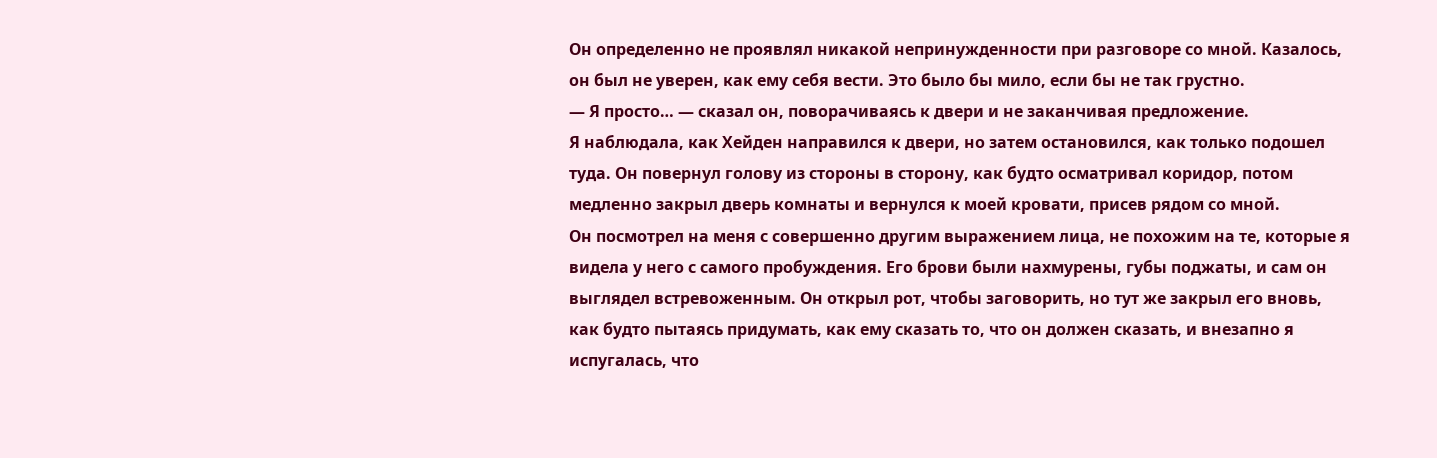Он определенно не проявлял никакой непринужденности при разговоре со мной. Казалось, он был не уверен, как ему себя вести. Это было бы мило, если бы не так грустно.
― Я просто… ― сказал он, поворачиваясь к двери и не заканчивая предложение.
Я наблюдала, как Хейден направился к двери, но затем остановился, как только подошел туда. Он повернул голову из стороны в сторону, как будто осматривал коридор, потом медленно закрыл дверь комнаты и вернулся к моей кровати, присев рядом со мной.
Он посмотрел на меня с совершенно другим выражением лица, не похожим на те, которые я видела у него с самого пробуждения. Его брови были нахмурены, губы поджаты, и сам он выглядел встревоженным. Он открыл рот, чтобы заговорить, но тут же закрыл его вновь, как будто пытаясь придумать, как ему сказать то, что он должен сказать, и внезапно я испугалась, что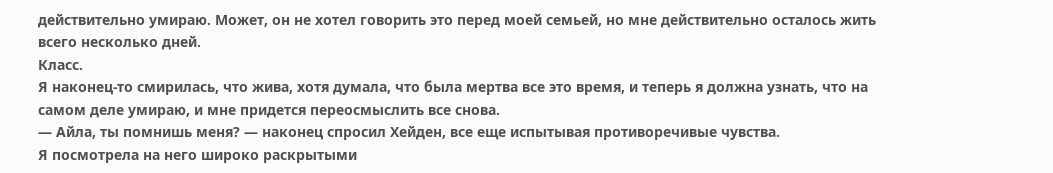действительно умираю. Может, он не хотел говорить это перед моей семьей, но мне действительно осталось жить всего несколько дней.
Класс.
Я наконец-то смирилась, что жива, хотя думала, что была мертва все это время, и теперь я должна узнать, что на самом деле умираю, и мне придется переосмыслить все снова.
― Айла, ты помнишь меня? ― наконец спросил Хейден, все еще испытывая противоречивые чувства.
Я посмотрела на него широко раскрытыми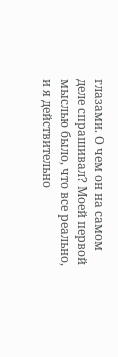глазами. О чем он на самом деле спрашивал? Моей первой мыслью было, что все реально, и я действительно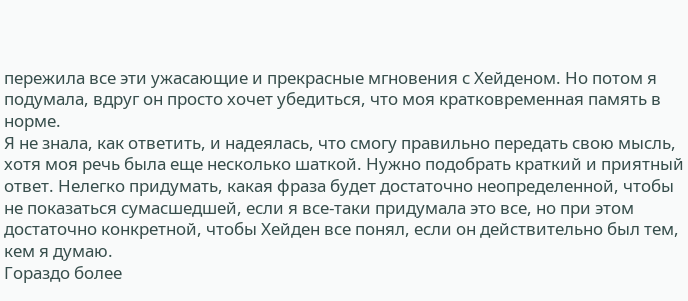пережила все эти ужасающие и прекрасные мгновения с Хейденом. Но потом я подумала, вдруг он просто хочет убедиться, что моя кратковременная память в норме.
Я не знала, как ответить, и надеялась, что смогу правильно передать свою мысль, хотя моя речь была еще несколько шаткой. Нужно подобрать краткий и приятный ответ. Нелегко придумать, какая фраза будет достаточно неопределенной, чтобы не показаться сумасшедшей, если я все-таки придумала это все, но при этом достаточно конкретной, чтобы Хейден все понял, если он действительно был тем, кем я думаю.
Гораздо более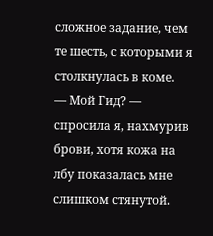сложное задание, чем те шесть, с которыми я столкнулась в коме.
― Мой Гид? ― спросила я, нахмурив брови, хотя кожа на лбу показалась мне слишком стянутой.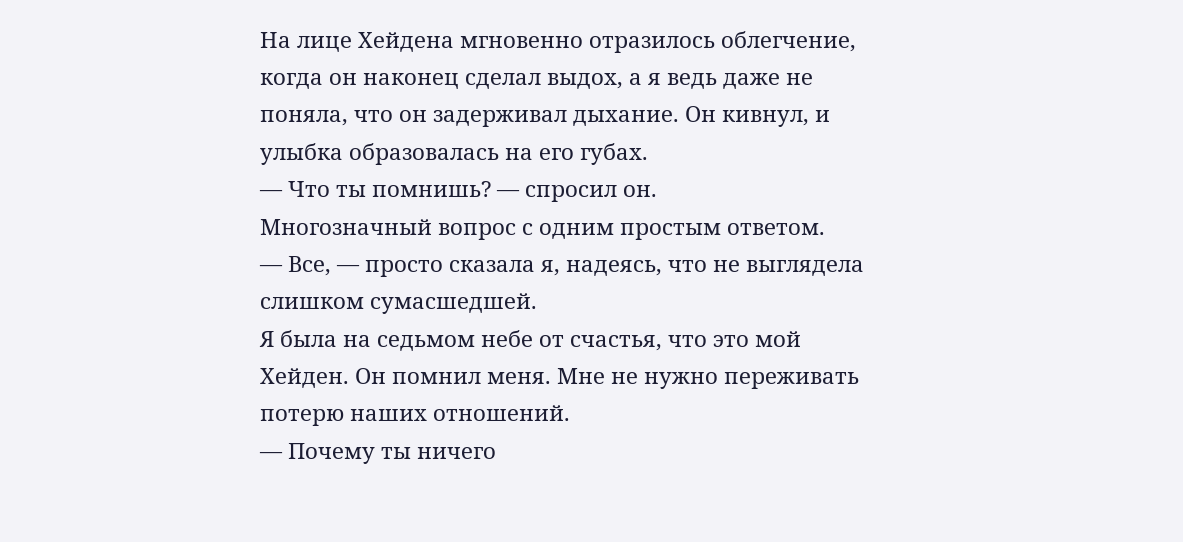На лице Хейдена мгновенно отразилось облегчение, когда он наконец сделал выдох, а я ведь даже не поняла, что он задерживал дыхание. Он кивнул, и улыбка образовалась на его губах.
― Что ты помнишь? ― спросил он.
Многозначный вопрос с одним простым ответом.
― Все, ― просто сказала я, надеясь, что не выглядела слишком сумасшедшей.
Я была на седьмом небе от счастья, что это мой Хейден. Он помнил меня. Мне не нужно переживать потерю наших отношений.
― Почему ты ничего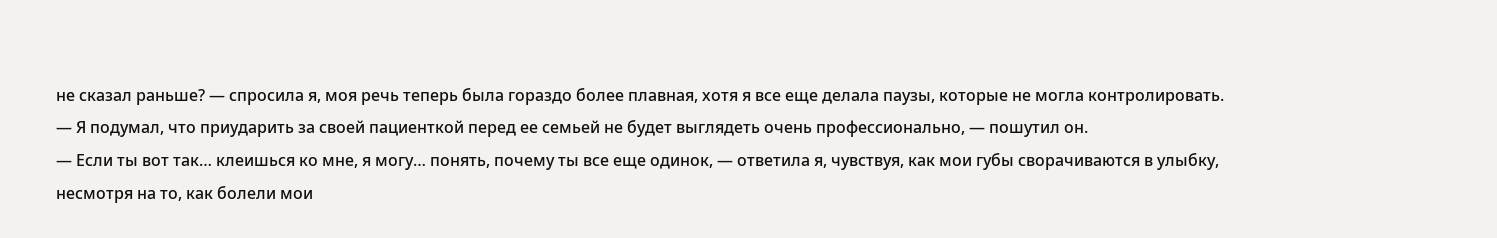не сказал раньше? ― спросила я, моя речь теперь была гораздо более плавная, хотя я все еще делала паузы, которые не могла контролировать.
― Я подумал, что приударить за своей пациенткой перед ее семьей не будет выглядеть очень профессионально, ― пошутил он.
― Если ты вот так… клеишься ко мне, я могу… понять, почему ты все еще одинок, ― ответила я, чувствуя, как мои губы сворачиваются в улыбку, несмотря на то, как болели мои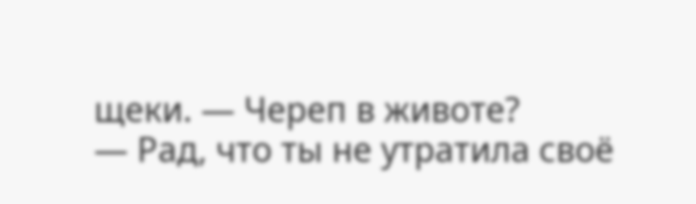щеки. ― Череп в животе?
― Рад, что ты не утратила своё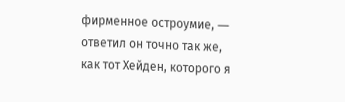фирменное остроумие, ― ответил он точно так же, как тот Хейден, которого я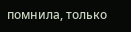помнила, только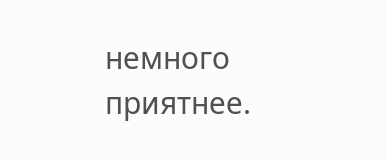немного приятнее.